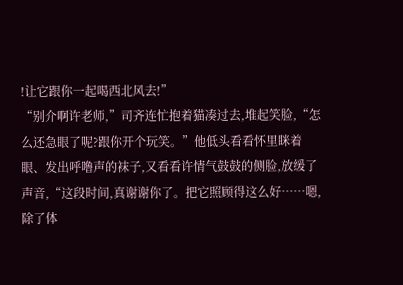!让它跟你一起喝西北风去!”
“别介啊许老师,”司齐连忙抱着猫凑过去,堆起笑脸,“怎么还急眼了呢?跟你开个玩笑。”他低头看看怀里眯着眼、发出呼噜声的袜子,又看看许情气鼓鼓的侧脸,放缓了声音,“这段时间,真谢谢你了。把它照顾得这么好……嗯,除了体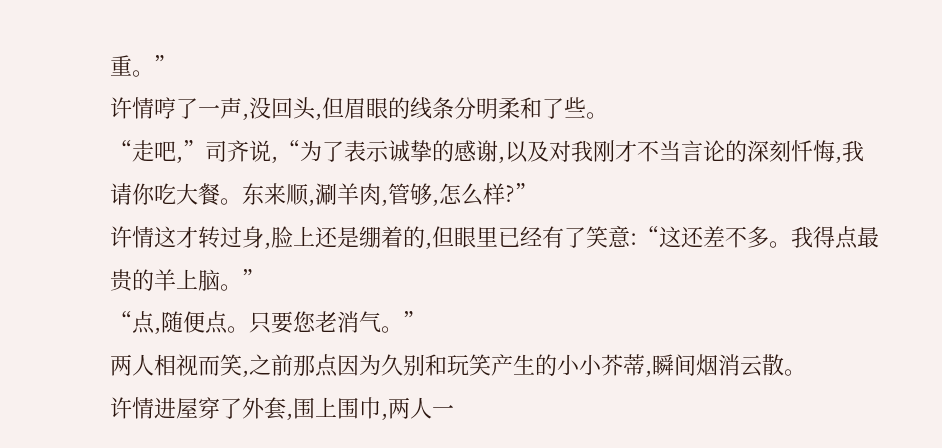重。”
许情哼了一声,没回头,但眉眼的线条分明柔和了些。
“走吧,”司齐说,“为了表示诚挚的感谢,以及对我刚才不当言论的深刻忏悔,我请你吃大餐。东来顺,涮羊肉,管够,怎么样?”
许情这才转过身,脸上还是绷着的,但眼里已经有了笑意:“这还差不多。我得点最贵的羊上脑。”
“点,随便点。只要您老消气。”
两人相视而笑,之前那点因为久别和玩笑产生的小小芥蒂,瞬间烟消云散。
许情进屋穿了外套,围上围巾,两人一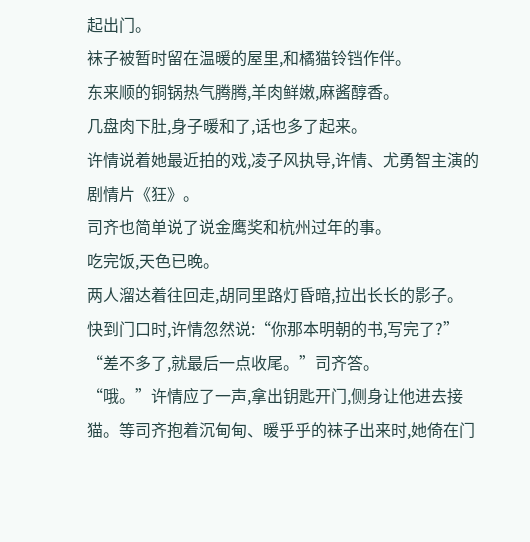起出门。
袜子被暂时留在温暖的屋里,和橘猫铃铛作伴。
东来顺的铜锅热气腾腾,羊肉鲜嫩,麻酱醇香。
几盘肉下肚,身子暖和了,话也多了起来。
许情说着她最近拍的戏,凌子风执导,许情、尤勇智主演的剧情片《狂》。
司齐也简单说了说金鹰奖和杭州过年的事。
吃完饭,天色已晚。
两人溜达着往回走,胡同里路灯昏暗,拉出长长的影子。
快到门口时,许情忽然说:“你那本明朝的书,写完了?”
“差不多了,就最后一点收尾。”司齐答。
“哦。”许情应了一声,拿出钥匙开门,侧身让他进去接猫。等司齐抱着沉甸甸、暖乎乎的袜子出来时,她倚在门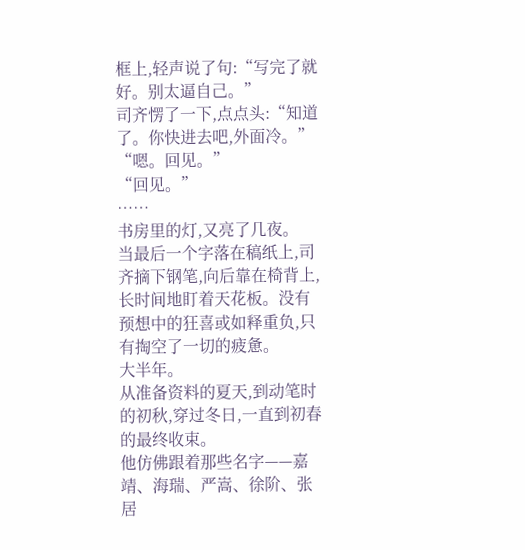框上,轻声说了句:“写完了就好。别太逼自己。”
司齐愣了一下,点点头:“知道了。你快进去吧,外面冷。”
“嗯。回见。”
“回见。”
……
书房里的灯,又亮了几夜。
当最后一个字落在稿纸上,司齐摘下钢笔,向后靠在椅背上,长时间地盯着天花板。没有预想中的狂喜或如释重负,只有掏空了一切的疲惫。
大半年。
从准备资料的夏天,到动笔时的初秋,穿过冬日,一直到初春的最终收束。
他仿佛跟着那些名字——嘉靖、海瑞、严嵩、徐阶、张居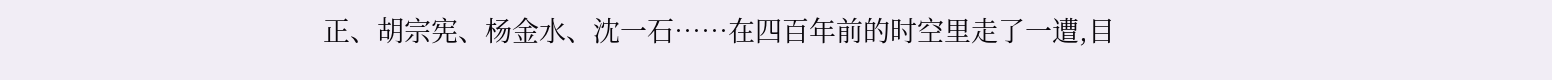正、胡宗宪、杨金水、沈一石……在四百年前的时空里走了一遭,目